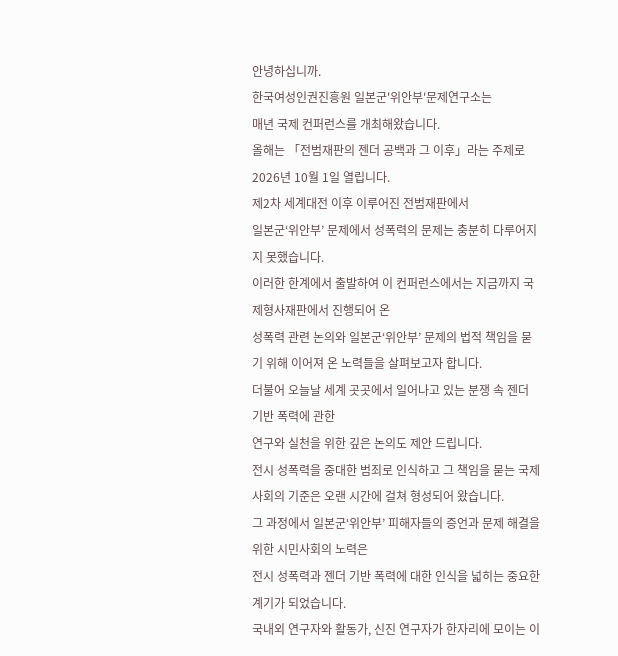안녕하십니까.
한국여성인권진흥원 일본군'위안부'문제연구소는
매년 국제 컨퍼런스를 개최해왔습니다.
올해는 「전범재판의 젠더 공백과 그 이후」라는 주제로
2026년 10월 1일 열립니다.
제2차 세계대전 이후 이루어진 전범재판에서
일본군‘위안부’ 문제에서 성폭력의 문제는 충분히 다루어지지 못했습니다.
이러한 한계에서 출발하여 이 컨퍼런스에서는 지금까지 국제형사재판에서 진행되어 온
성폭력 관련 논의와 일본군‘위안부’ 문제의 법적 책임을 묻기 위해 이어져 온 노력들을 살펴보고자 합니다.
더불어 오늘날 세계 곳곳에서 일어나고 있는 분쟁 속 젠더 기반 폭력에 관한
연구와 실천을 위한 깊은 논의도 제안 드립니다.
전시 성폭력을 중대한 범죄로 인식하고 그 책임을 묻는 국제사회의 기준은 오랜 시간에 걸쳐 형성되어 왔습니다.
그 과정에서 일본군‘위안부’ 피해자들의 증언과 문제 해결을 위한 시민사회의 노력은
전시 성폭력과 젠더 기반 폭력에 대한 인식을 넓히는 중요한 계기가 되었습니다.
국내외 연구자와 활동가, 신진 연구자가 한자리에 모이는 이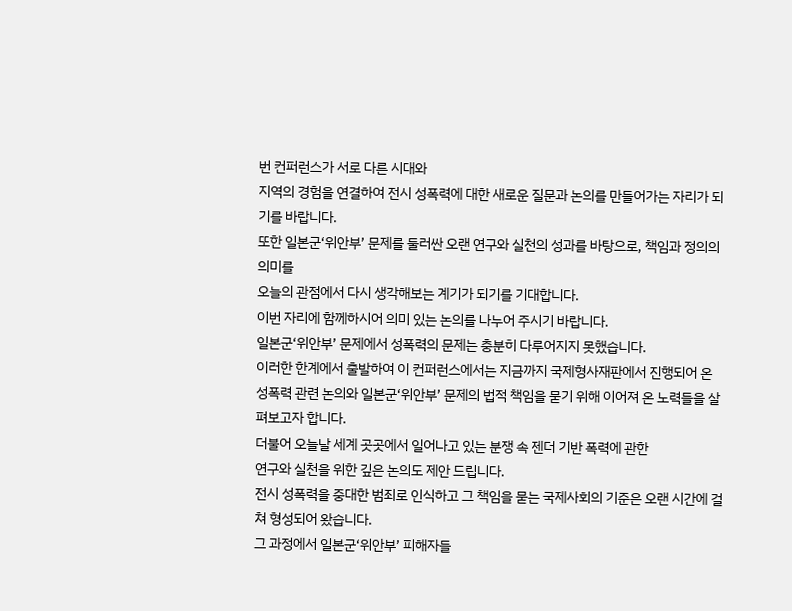번 컨퍼런스가 서로 다른 시대와
지역의 경험을 연결하여 전시 성폭력에 대한 새로운 질문과 논의를 만들어가는 자리가 되기를 바랍니다.
또한 일본군‘위안부’ 문제를 둘러싼 오랜 연구와 실천의 성과를 바탕으로, 책임과 정의의 의미를
오늘의 관점에서 다시 생각해보는 계기가 되기를 기대합니다.
이번 자리에 함께하시어 의미 있는 논의를 나누어 주시기 바랍니다.
일본군‘위안부’ 문제에서 성폭력의 문제는 충분히 다루어지지 못했습니다.
이러한 한계에서 출발하여 이 컨퍼런스에서는 지금까지 국제형사재판에서 진행되어 온
성폭력 관련 논의와 일본군‘위안부’ 문제의 법적 책임을 묻기 위해 이어져 온 노력들을 살펴보고자 합니다.
더불어 오늘날 세계 곳곳에서 일어나고 있는 분쟁 속 젠더 기반 폭력에 관한
연구와 실천을 위한 깊은 논의도 제안 드립니다.
전시 성폭력을 중대한 범죄로 인식하고 그 책임을 묻는 국제사회의 기준은 오랜 시간에 걸쳐 형성되어 왔습니다.
그 과정에서 일본군‘위안부’ 피해자들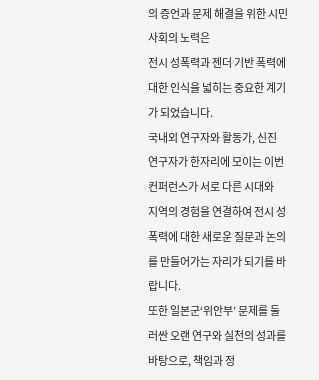의 증언과 문제 해결을 위한 시민사회의 노력은
전시 성폭력과 젠더 기반 폭력에 대한 인식을 넓히는 중요한 계기가 되었습니다.
국내외 연구자와 활동가, 신진 연구자가 한자리에 모이는 이번 컨퍼런스가 서로 다른 시대와
지역의 경험을 연결하여 전시 성폭력에 대한 새로운 질문과 논의를 만들어가는 자리가 되기를 바랍니다.
또한 일본군‘위안부’ 문제를 둘러싼 오랜 연구와 실천의 성과를 바탕으로, 책임과 정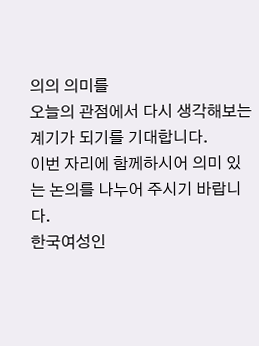의의 의미를
오늘의 관점에서 다시 생각해보는 계기가 되기를 기대합니다.
이번 자리에 함께하시어 의미 있는 논의를 나누어 주시기 바랍니다.
한국여성인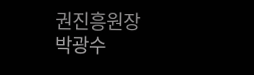권진흥원장
박광수